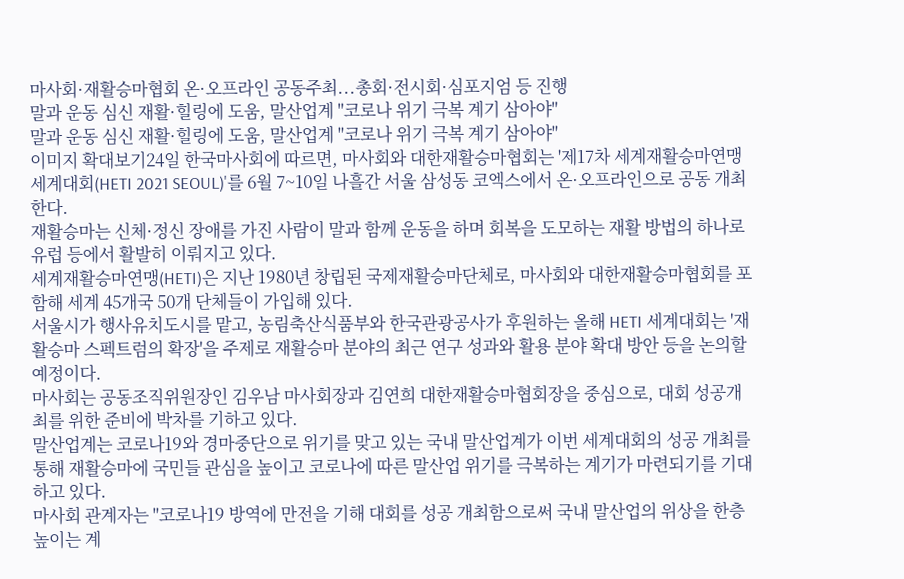마사회·재활승마협회 온·오프라인 공동주최...총회·전시회·심포지엄 등 진행
말과 운동 심신 재활·힐링에 도움, 말산업계 "코로나 위기 극복 계기 삼아야"
말과 운동 심신 재활·힐링에 도움, 말산업계 "코로나 위기 극복 계기 삼아야"
이미지 확대보기24일 한국마사회에 따르면, 마사회와 대한재활승마협회는 '제17차 세계재활승마연맹 세계대회(HETI 2021 SEOUL)'를 6월 7~10일 나흘간 서울 삼성동 코엑스에서 온·오프라인으로 공동 개최한다.
재활승마는 신체·정신 장애를 가진 사람이 말과 함께 운동을 하며 회복을 도모하는 재활 방법의 하나로 유럽 등에서 활발히 이뤄지고 있다.
세계재활승마연맹(HETI)은 지난 1980년 창립된 국제재활승마단체로, 마사회와 대한재활승마협회를 포함해 세계 45개국 50개 단체들이 가입해 있다.
서울시가 행사유치도시를 맡고, 농림축산식품부와 한국관광공사가 후원하는 올해 HETI 세계대회는 '재활승마 스펙트럼의 확장'을 주제로 재활승마 분야의 최근 연구 성과와 활용 분야 확대 방안 등을 논의할 예정이다.
마사회는 공동조직위원장인 김우남 마사회장과 김연희 대한재활승마협회장을 중심으로, 대회 성공개최를 위한 준비에 박차를 기하고 있다.
말산업계는 코로나19와 경마중단으로 위기를 맞고 있는 국내 말산업계가 이번 세계대회의 성공 개최를 통해 재활승마에 국민들 관심을 높이고 코로나에 따른 말산업 위기를 극복하는 계기가 마련되기를 기대하고 있다.
마사회 관계자는 "코로나19 방역에 만전을 기해 대회를 성공 개최함으로써 국내 말산업의 위상을 한층 높이는 계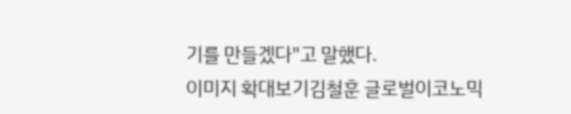기를 만들겠다"고 말했다.
이미지 확대보기김철훈 글로벌이코노믹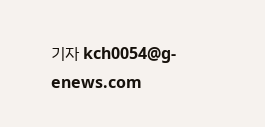기자 kch0054@g-enews.com